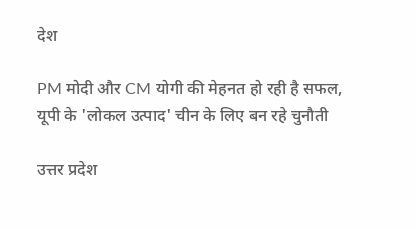देश

PM मोदी और CM योगी की मेहनत हो रही है सफल, यूपी के 'लोकल उत्पाद' चीन के लिए बन रहे चुनौती

उत्तर प्रदेश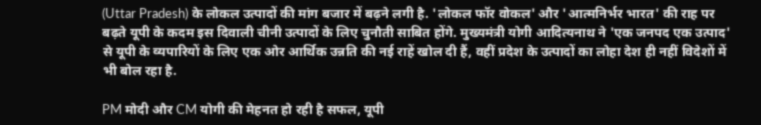(Uttar Pradesh) के लोकल उत्पादों की मांग बजार में बढ़ने लगी है. 'लोकल फॉर वोकल' और 'आत्मनिर्भर भारत' की राह पर बढ़ते यूपी के कदम इस दिवाली चीनी उत्पादों के लिए चुनौती साबित होंगे. मुख्यमंत्री योगी आदित्यनाथ ने 'एक जनपद एक उत्पाद' से यूपी के व्यपारियों के लिए एक ओर आर्थिक उन्नति की नई राहें खोल दी हैं, वहीं प्रदेश के उत्पादों का लोहा देश ही नहीं विदेशों में भी बोल रहा है.

PM मोदी और CM योगी की मेहनत हो रही है सफल, यूपी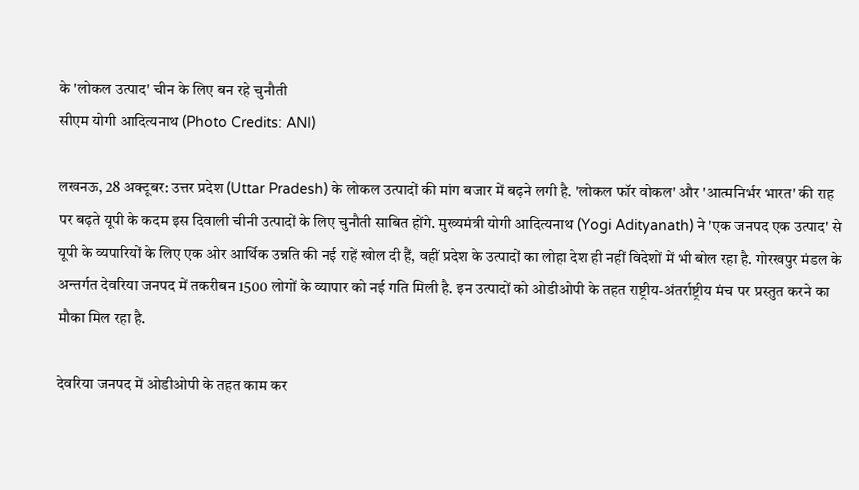के 'लोकल उत्पाद' चीन के लिए बन रहे चुनौती
सीएम योगी आदित्यनाथ (Photo Credits: ANI)

लखनऊ, 28 अक्टूबर: उत्तर प्रदेश (Uttar Pradesh) के लोकल उत्पादों की मांग बजार में बढ़ने लगी है. 'लोकल फॉर वोकल' और 'आत्मनिर्भर भारत' की राह पर बढ़ते यूपी के कदम इस दिवाली चीनी उत्पादों के लिए चुनौती साबित होंगे. मुख्यमंत्री योगी आदित्यनाथ (Yogi Adityanath) ने 'एक जनपद एक उत्पाद' से यूपी के व्यपारियों के लिए एक ओर आर्थिक उन्नति की नई राहें खोल दी हैं, वहीं प्रदेश के उत्पादों का लोहा देश ही नहीं विदेशों में भी बोल रहा है. गोरखपुर मंडल के अन्तर्गत देवरिया जनपद में तकरीबन 1500 लोगों के व्यापार को नई गति मिली है. इन उत्पादों को ओडीओपी के तहत राष्ट्रीय-अंतर्राष्ट्रीय मंच पर प्रस्तुत करने का मौका मिल रहा है.

देवरिया जनपद में ओडीओपी के तहत काम कर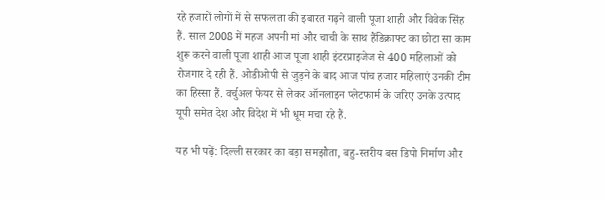रहे हजारों लोगों में से सफलता की इबारत गढ़ने वाली पूजा शाही और विवेक सिंह हैं. साल 2008 में महज अपनी मां और चाची के साथ हैंडिक्राफ्ट का छोटा सा काम शुरू करने वाली पूजा शाही आज पूजा शाही इंटरप्राइजेज से 400 महिलाओं को रोजगार दे रही हैं. ओडीओपी से जुड़ने के बाद आज पांच हजार महिलाएं उनकी टीम का हिस्सा हैं. वर्चुअल फेयर से लेकर ऑनलाइन प्लेटफार्म के जरिए उनके उत्पाद यूपी समेत देश और विदेश में भी धूम मचा रहे हैं.

यह भी पढ़ें: दिल्ली सरकार का बड़ा समझौता, बहु-स्तरीय बस डिपो निर्माण और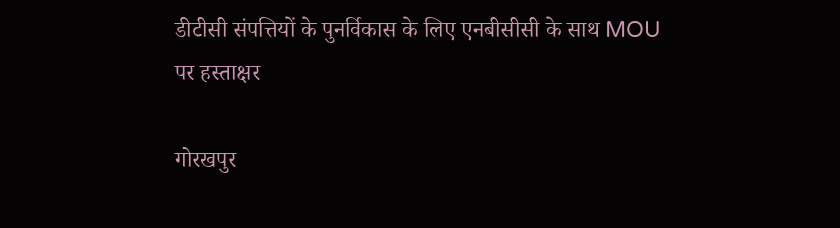डीटीसी संपत्तियों के पुनर्विकास के लिए एनबीसीसी के साथ MOU पर हस्ताक्षर

गोरखपुर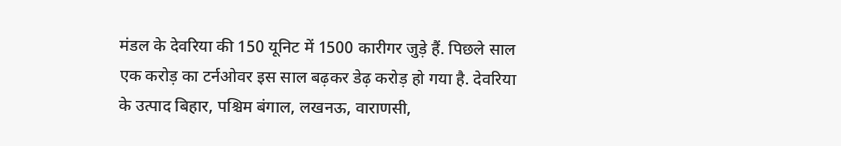मंडल के देवरिया की 150 यूनिट में 1500 कारीगर जुड़े हैं. पिछले साल एक करोड़ का टर्नओवर इस साल बढ़कर डेढ़ करोड़ हो गया है. देवरिया के उत्पाद बिहार, पश्चिम बंगाल, लखनऊ, वाराणसी,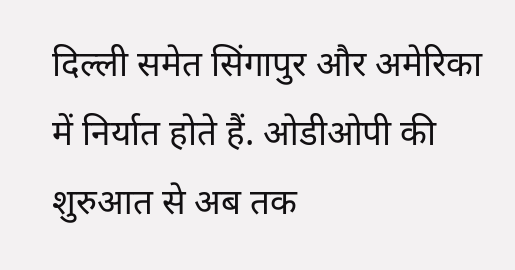दिल्ली समेत सिंगापुर और अमेरिका में निर्यात होते हैं. ओडीओपी की शुरुआत से अब तक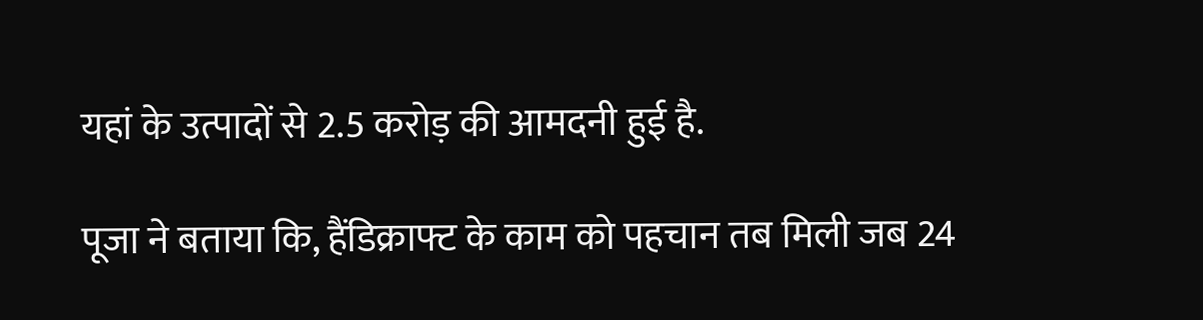यहां के उत्पादों से 2.5 करोड़ की आमदनी हुई है.

पूजा ने बताया कि, हैंडिक्राफ्ट के काम को पहचान तब मिली जब 24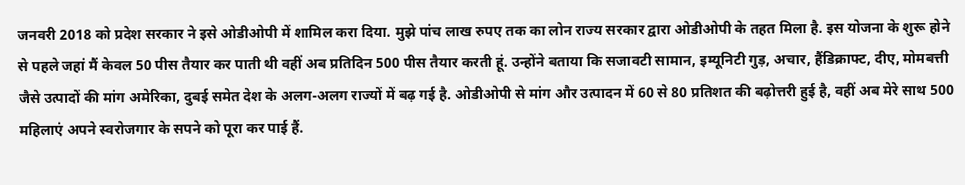जनवरी 2018 को प्रदेश सरकार ने इसे ओडीओपी में शामिल करा दिया. मुझे पांच लाख रुपए तक का लोन राज्य सरकार द्वारा ओडीओपी के तहत मिला है. इस योजना के शुरू होने से पहले जहां मैं केवल 50 पीस तैयार कर पाती थी वहीं अब प्रतिदिन 500 पीस तैयार करती हूं. उन्होंने बताया कि सजावटी सामान, इम्यूनिटी गुड़, अचार, हैंडिक्राफ्ट, दीए, मोमबत्ती जैसे उत्पादों की मांग अमेरिका, दुबई समेत देश के अलग-अलग राज्यों में बढ़ गई है. ओडीओपी से मांग और उत्पादन में 60 से 80 प्रतिशत की बढ़ोत्तरी हुई है, वहीं अब मेरे साथ 500 महिलाएं अपने स्वरोजगार के सपने को पूरा कर पाई हैं.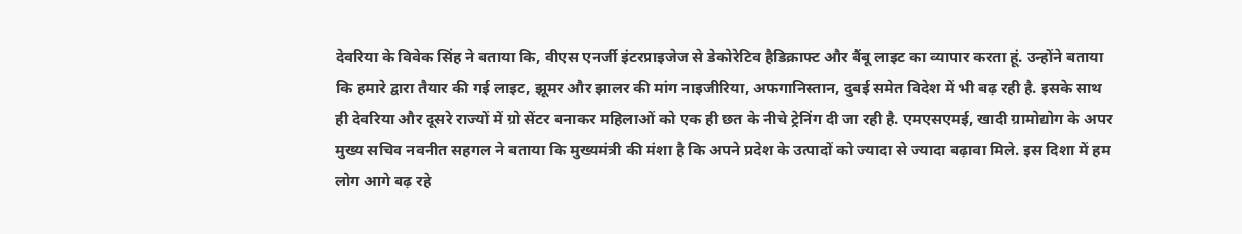देवरिया के विवेक सिंह ने बताया कि, वीएस एनर्जी इंटरप्राइजेज से डेकोरेटिव हैडिक्राफ्ट और बैंबू लाइट का व्यापार करता हूं. उन्होंने बताया कि हमारे द्वारा तैयार की गई लाइट, झूमर और झालर की मांग नाइजीरिया, अफगानिस्तान, दुबई समेत विदेश में भी बढ़ रही है. इसके साथ ही देवरिया और दूसरे राज्यों में ग्रो सेंटर बनाकर महिलाओं को एक ही छत के नीचे ट्रेनिंग दी जा रही है. एमएसएमई, खादी ग्रामोद्योग के अपर मुख्य सचिव नवनीत सहगल ने बताया कि मुख्यमंत्री की मंशा है कि अपने प्रदेश के उत्पादों को ज्यादा से ज्यादा बढ़ावा मिले. इस दिशा में हम लोग आगे बढ़ रहे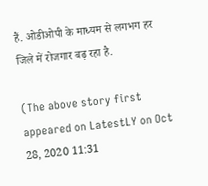हैं. ओडीओपी के माध्यम से लगभग हर जिले में रोजगार बढ़ रहा है.

(The above story first appeared on LatestLY on Oct 28, 2020 11:31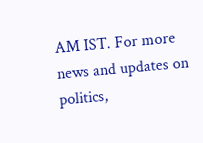AM IST. For more news and updates on politics,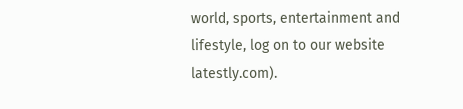world, sports, entertainment and lifestyle, log on to our website latestly.com).